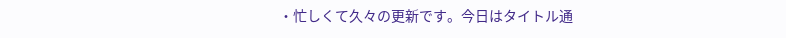・忙しくて久々の更新です。今日はタイトル通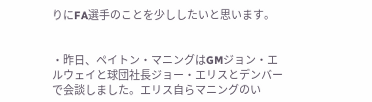りにFA選手のことを少ししたいと思います。


・昨日、ペイトン・マニングはGMジョン・エルウェイと球団社長ジョー・エリスとデンバーで会談しました。エリス自らマニングのい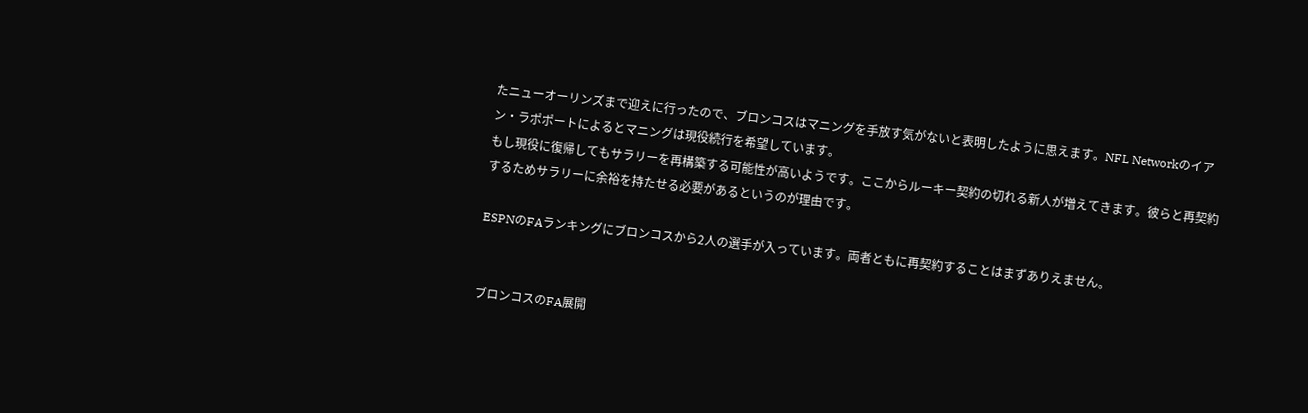たニューオーリンズまで迎えに行ったので、ブロンコスはマニングを手放す気がないと表明したように思えます。NFL Networkのイアン・ラポポートによるとマニングは現役続行を希望しています。
もし現役に復帰してもサラリーを再構築する可能性が高いようです。ここからルーキー契約の切れる新人が増えてきます。彼らと再契約するためサラリーに余裕を持たせる必要があるというのが理由です。

ESPNのFAランキングにブロンコスから2人の選手が入っています。両者ともに再契約することはまずありえません。


ブロンコスのFA展開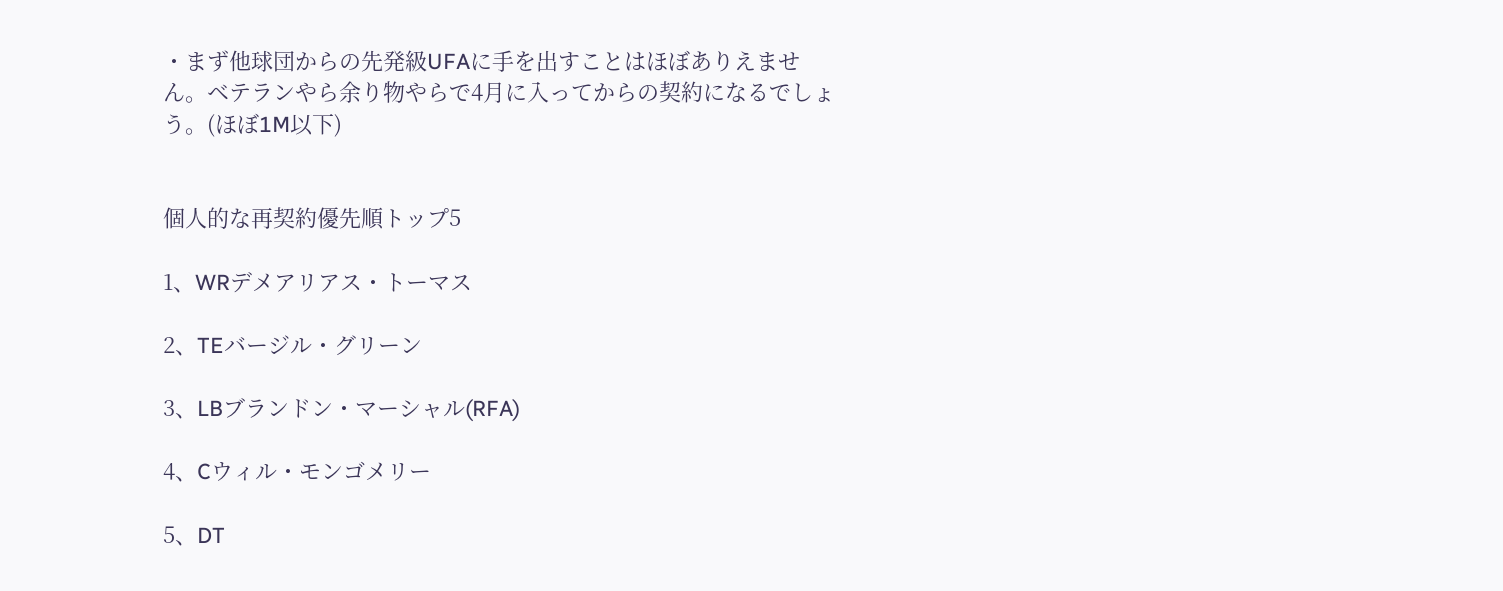・まず他球団からの先発級UFAに手を出すことはほぼありえません。ベテランやら余り物やらで4月に入ってからの契約になるでしょう。(ほぼ1M以下)


個人的な再契約優先順トップ5

1、WRデメアリアス・トーマス

2、TEバージル・グリーン

3、LBブランドン・マーシャル(RFA)

4、Cウィル・モンゴメリー

5、DT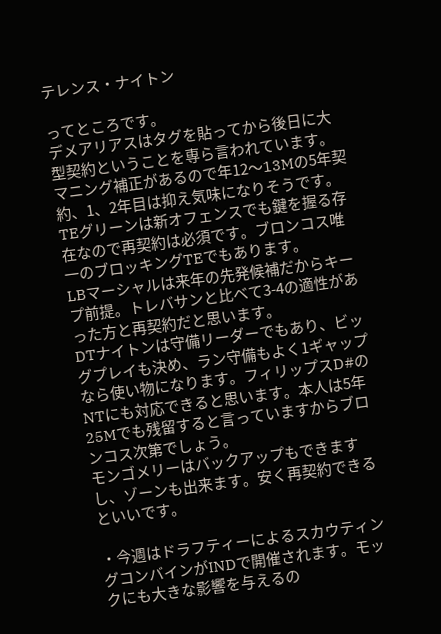テレンス・ナイトン

ってところです。
デメアリアスはタグを貼ってから後日に大型契約ということを専ら言われています。マニング補正があるので年12〜13Mの5年契約、1、2年目は抑え気味になりそうです。
TEグリーンは新オフェンスでも鍵を握る存在なので再契約は必須です。ブロンコス唯一のブロッキングTEでもあります。
LBマーシャルは来年の先発候補だからキープ前提。トレバサンと比べて3-4の適性があった方と再契約だと思います。
DTナイトンは守備リーダーでもあり、ビッグプレイも決め、ラン守備もよく1ギャップなら使い物になります。フィリップスD#のNTにも対応できると思います。本人は5年25Mでも残留すると言っていますからブロンコス次第でしょう。
モンゴメリーはバックアップもできますし、ゾーンも出来ます。安く再契約できるといいです。

・今週はドラフティーによるスカウティングコンバインがINDで開催されます。モックにも大きな影響を与えるの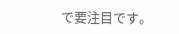で要注目です。